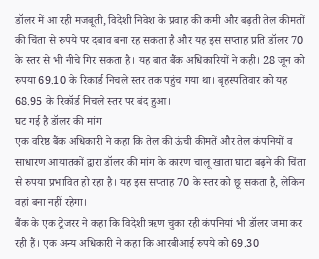डॉलर में आ रही मजबूती, विदेशी निवेश के प्रवाह की कमी और बढ़ती तेल कीमतों की चिंता से रुपये पर दबाव बना रह सकता है और यह इस सप्ताह प्रति डॉलर 70 के स्तर से भी नीचे गिर सकता है। यह बात बैंक अधिकारियों ने कही। 28 जून को रुपया 69.10 के रिकार्ड निचले स्तर तक पहुंच गया था। बृहस्पतिवार को यह 68.95 के रिकॉर्ड निचले स्तर पर बंद हुआ।
घट गई है डॉलर की मांग
एक वरिष्ठ बैंक अधिकारी ने कहा कि तेल की ऊंची कीमतें और तेल कंपनियों व साधारण आयातकों द्वारा डॉलर की मांग के कारण चालू खाता घाटा बढ़ने की चिंता से रुपया प्रभावित हो रहा है। यह इस सप्ताह 70 के स्तर को छू सकता है, लेकिन वहां बना नहीं रहेगा।
बैंक के एक ट्रेजरर ने कहा कि विदेशी ऋण चुका रही कंपनियां भी डॉलर जमा कर रही हैं। एक अन्य अधिकारी ने कहा कि आरबीआई रुपये को 69.30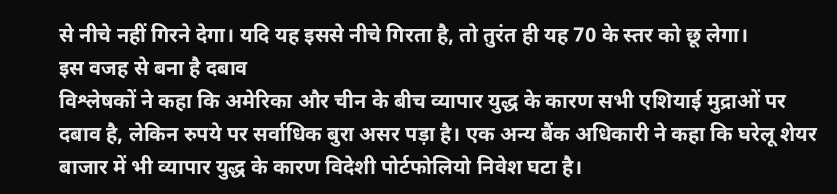से नीचे नहीं गिरने देगा। यदि यह इससे नीचे गिरता है, तो तुरंत ही यह 70 के स्तर को छू लेगा।
इस वजह से बना है दबाव
विश्लेषकों ने कहा कि अमेरिका और चीन के बीच व्यापार युद्ध के कारण सभी एशियाई मुद्राओं पर दबाव है, लेकिन रुपये पर सर्वाधिक बुरा असर पड़ा है। एक अन्य बैंक अधिकारी ने कहा कि घरेलू शेयर बाजार में भी व्यापार युद्ध के कारण विदेशी पोर्टफोलियो निवेश घटा है।